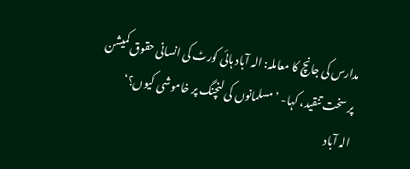مدارس کی جانچ کا معاملہ: الہ آباد ہائی کورٹ کی انسانی حقوق کمیشن پر سخت تنقید، کہا- ’مسلمانوں کی لنچنگ پر خاموشی کیوں؟‘
الہ آباد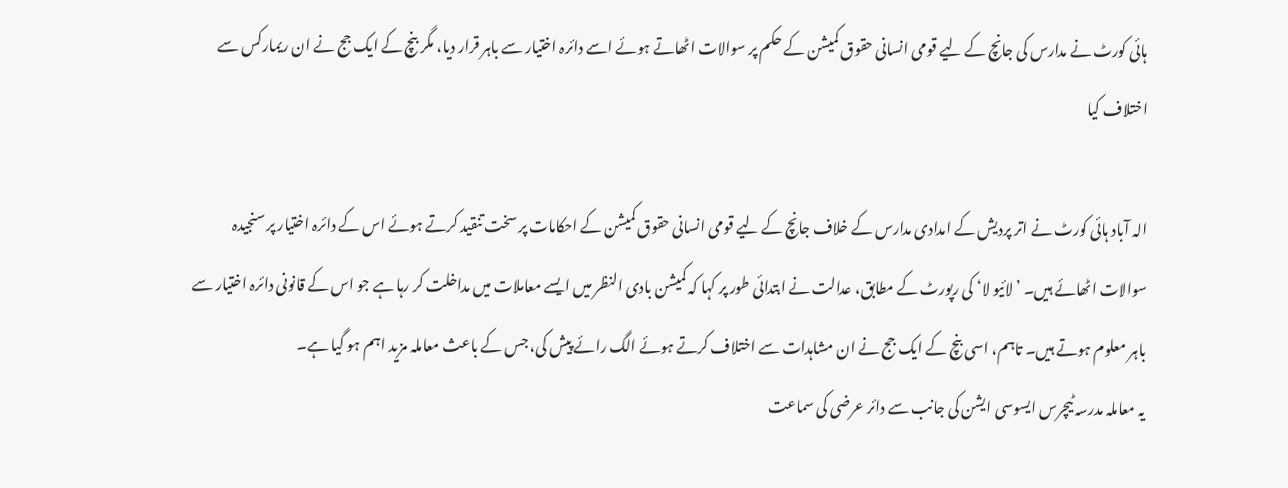ہائی کورٹ نے مدارس کی جانچ کے لیے قومی انسانی حقوق کمیشن کے حکم پر سوالات اٹھاتے ہوئے اسے دائرہ اختیار سے باہر قرار دیا، مگر بنچ کے ایک جج نے ان ریمارکس سے اختلاف کیا

الہ آباد ہائی کورٹ نے اتر پردیش کے امدادی مدارس کے خلاف جانچ کے لیے قومی انسانی حقوق کمیشن کے احکامات پر سخت تنقید کرتے ہوئے اس کے دائرہ اختیار پر سنجیدہ سوالات اٹھائے ہیں۔ ’لائیو لا‘ کی رپورٹ کے مطابق، عدالت نے ابتدائی طور پر کہا کہ کمیشن بادی النظر میں ایسے معاملات میں مداخلت کر رہا ہے جو اس کے قانونی دائرہ اختیار سے باہر معلوم ہوتے ہیں۔ تاہم، اسی بنچ کے ایک جج نے ان مشاہدات سے اختلاف کرتے ہوئے الگ رائے پیش کی، جس کے باعث معاملہ مزید اہم ہو گیا ہے۔
یہ معاملہ مدرسہ ٹیچرس ایسوسی ایشن کی جانب سے دائر عرضی کی سماعت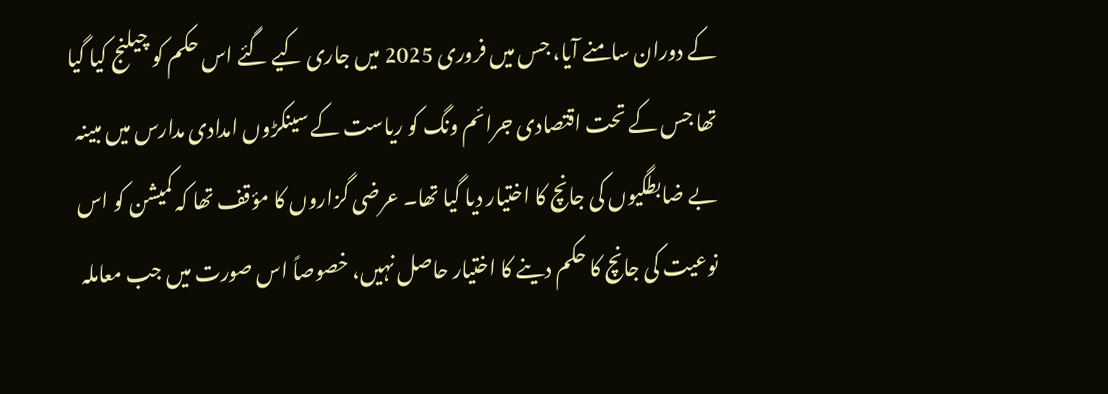کے دوران سامنے آیا، جس میں فروری 2025 میں جاری کیے گئے اس حکم کو چیلنج کیا گیا تھا جس کے تحت اقتصادی جرائم ونگ کو ریاست کے سینکڑوں امدادی مدارس میں مبینہ بے ضابطگیوں کی جانچ کا اختیار دیا گیا تھا۔ عرضی گزاروں کا مؤقف تھا کہ کمیشن کو اس نوعیت کی جانچ کا حکم دینے کا اختیار حاصل نہیں، خصوصاً اس صورت میں جب معاملہ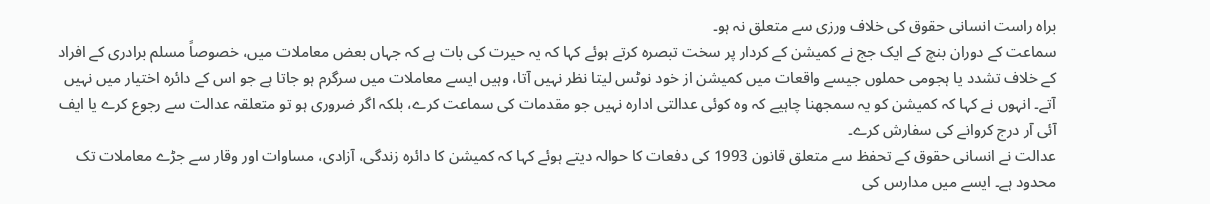براہ راست انسانی حقوق کی خلاف ورزی سے متعلق نہ ہو۔
سماعت کے دوران بنچ کے ایک جج نے کمیشن کے کردار پر سخت تبصرہ کرتے ہوئے کہا کہ یہ حیرت کی بات ہے کہ جہاں بعض معاملات میں، خصوصاً مسلم برادری کے افراد کے خلاف تشدد یا ہجومی حملوں جیسے واقعات میں کمیشن از خود نوٹس لیتا نظر نہیں آتا، وہیں ایسے معاملات میں سرگرم ہو جاتا ہے جو اس کے دائرہ اختیار میں نہیں آتے۔ انہوں نے کہا کہ کمیشن کو یہ سمجھنا چاہیے کہ وہ کوئی عدالتی ادارہ نہیں جو مقدمات کی سماعت کرے، بلکہ اگر ضروری ہو تو متعلقہ عدالت سے رجوع کرے یا ایف آئی آر درج کروانے کی سفارش کرے۔
عدالت نے انسانی حقوق کے تحفظ سے متعلق قانون 1993 کی دفعات کا حوالہ دیتے ہوئے کہا کہ کمیشن کا دائرہ زندگی، آزادی، مساوات اور وقار سے جڑے معاملات تک محدود ہے۔ ایسے میں مدارس کی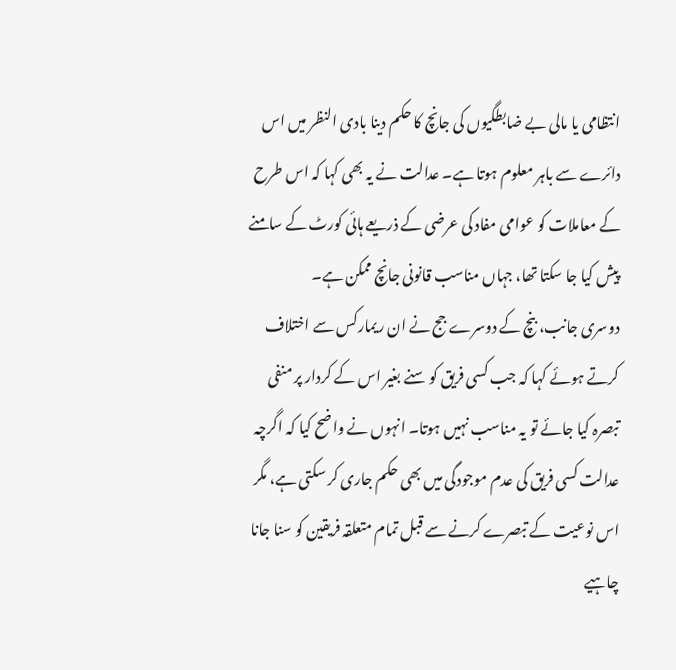انتظامی یا مالی بے ضابطگیوں کی جانچ کا حکم دینا بادی النظر میں اس دائرے سے باہر معلوم ہوتا ہے۔ عدالت نے یہ بھی کہا کہ اس طرح کے معاملات کو عوامی مفاد کی عرضی کے ذریعے ہائی کورٹ کے سامنے پیش کیا جا سکتا تھا، جہاں مناسب قانونی جانچ ممکن ہے۔
دوسری جانب، بنچ کے دوسرے جج نے ان ریمارکس سے اختلاف کرتے ہوئے کہا کہ جب کسی فریق کو سنے بغیر اس کے کردار پر منفی تبصرہ کیا جائے تو یہ مناسب نہیں ہوتا۔ انہوں نے واضح کیا کہ اگرچہ عدالت کسی فریق کی عدم موجودگی میں بھی حکم جاری کر سکتی ہے، مگر اس نوعیت کے تبصرے کرنے سے قبل تمام متعلقہ فریقین کو سنا جانا چاہیے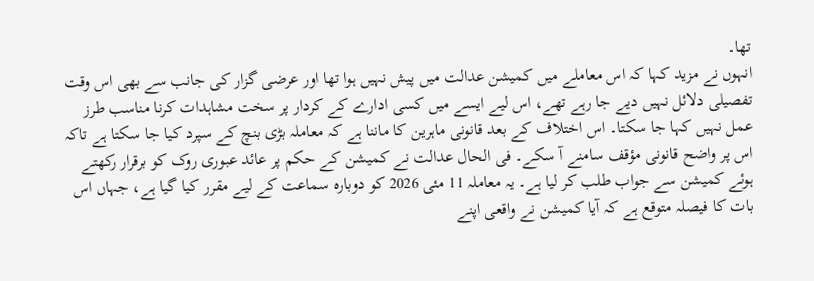تھا۔
انہوں نے مزید کہا کہ اس معاملے میں کمیشن عدالت میں پیش نہیں ہوا تھا اور عرضی گزار کی جانب سے بھی اس وقت تفصیلی دلائل نہیں دیے جا رہے تھے، اس لیے ایسے میں کسی ادارے کے کردار پر سخت مشاہدات کرنا مناسب طرز عمل نہیں کہا جا سکتا۔ اس اختلاف کے بعد قانونی ماہرین کا ماننا ہے کہ معاملہ بڑی بنچ کے سپرد کیا جا سکتا ہے تاکہ اس پر واضح قانونی مؤقف سامنے آ سکے۔ فی الحال عدالت نے کمیشن کے حکم پر عائد عبوری روک کو برقرار رکھتے ہوئے کمیشن سے جواب طلب کر لیا ہے۔ یہ معاملہ 11 مئی 2026 کو دوبارہ سماعت کے لیے مقرر کیا گیا ہے، جہاں اس بات کا فیصلہ متوقع ہے کہ آیا کمیشن نے واقعی اپنے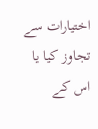اختیارات سے تجاوز کیا یا اس کے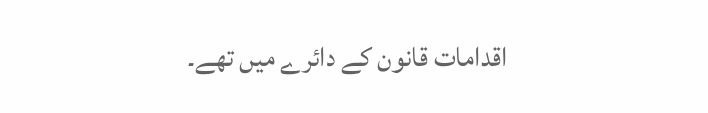اقدامات قانون کے دائرے میں تھے۔